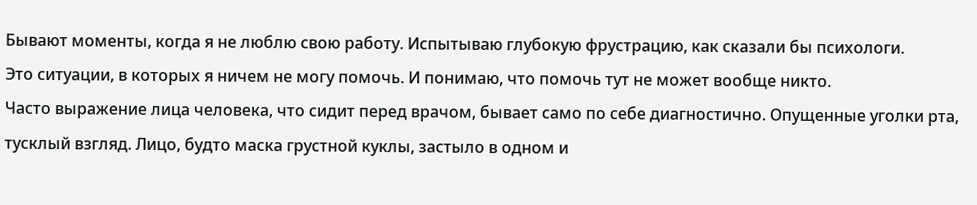Бывают моменты, когда я не люблю свою работу. Испытываю глубокую фрустрацию, как сказали бы психологи.
Это ситуации, в которых я ничем не могу помочь. И понимаю, что помочь тут не может вообще никто.
Часто выражение лица человека, что сидит перед врачом, бывает само по себе диагностично. Опущенные уголки рта, тусклый взгляд. Лицо, будто маска грустной куклы, застыло в одном и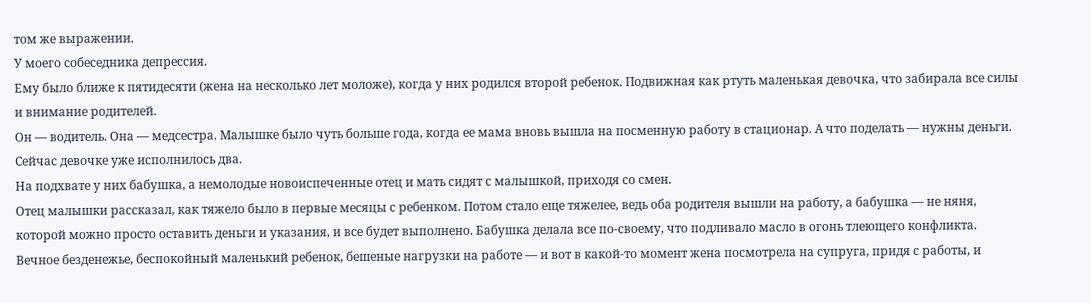том же выражении.
У моего собеседника депрессия.
Ему было ближе к пятидесяти (жена на несколько лет моложе), когда у них родился второй ребенок. Подвижная как ртуть маленькая девочка, что забирала все силы и внимание родителей.
Он — водитель. Она — медсестра. Малышке было чуть больше года, когда ее мама вновь вышла на посменную работу в стационар. А что поделать — нужны деньги. Сейчас девочке уже исполнилось два.
На подхвате у них бабушка, а немолодые новоиспеченные отец и мать сидят с малышкой, приходя со смен.
Отец малышки рассказал, как тяжело было в первые месяцы с ребенком. Потом стало еще тяжелее, ведь оба родителя вышли на работу, а бабушка — не няня, которой можно просто оставить деньги и указания, и все будет выполнено. Бабушка делала все по-своему, что подливало масло в огонь тлеющего конфликта.
Вечное безденежье, беспокойный маленький ребенок, бешеные нагрузки на работе — и вот в какой-то момент жена посмотрела на супруга, придя с работы, и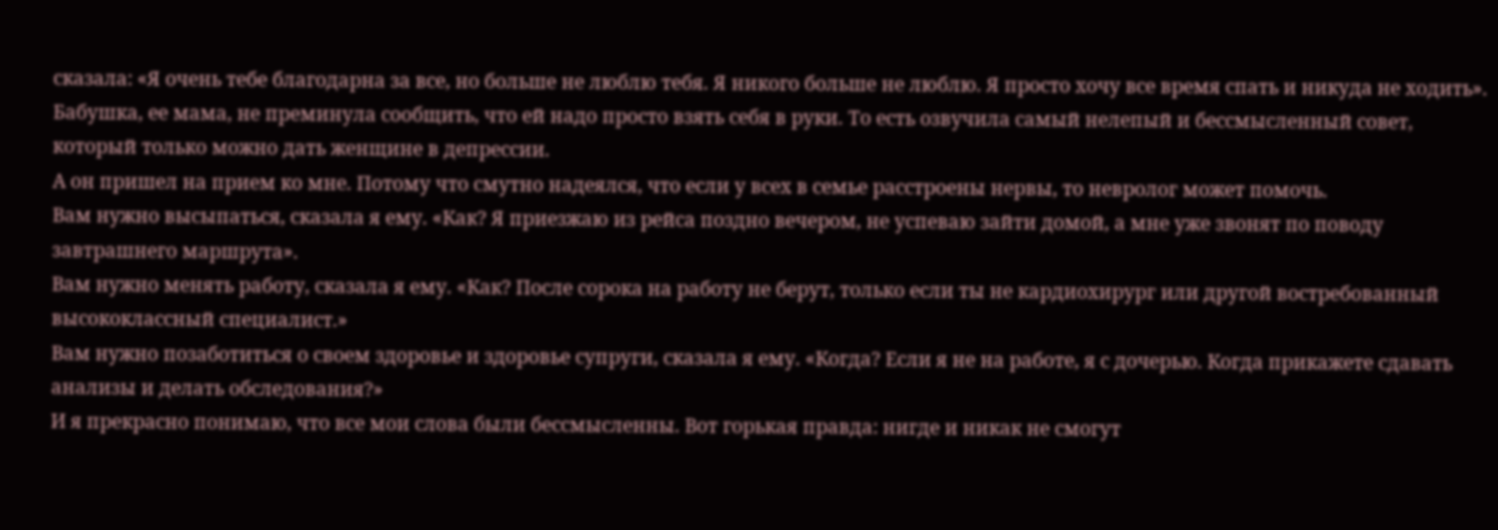сказала: «Я очень тебе благодарна за все, но больше не люблю тебя. Я никого больше не люблю. Я просто хочу все время спать и никуда не ходить».
Бабушка, ее мама, не преминула сообщить, что ей надо просто взять себя в руки. То есть озвучила самый нелепый и бессмысленный совет, который только можно дать женщине в депрессии.
А он пришел на прием ко мне. Потому что смутно надеялся, что если у всех в семье расстроены нервы, то невролог может помочь.
Вам нужно высыпаться, сказала я ему. «Как? Я приезжаю из рейса поздно вечером, не успеваю зайти домой, а мне уже звонят по поводу завтрашнего маршрута».
Вам нужно менять работу, сказала я ему. «Как? После сорока на работу не берут, только если ты не кардиохирург или другой востребованный высококлассный специалист.»
Вам нужно позаботиться о своем здоровье и здоровье супруги, сказала я ему. «Когда? Если я не на работе, я с дочерью. Когда прикажете сдавать анализы и делать обследования?»
И я прекрасно понимаю, что все мои слова были бессмысленны. Вот горькая правда: нигде и никак не смогут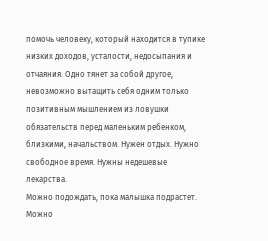помочь человеку, который находится в тупике низких доходов, усталости, недосыпания и отчаяния. Одно тянет за собой другое, невозможно вытащить себя одним только позитивным мышлением из ловушки обязательств перед маленьким ребенком, близкими, начальством. Нужен отдых. Нужно свободное время. Нужны недешевые лекарства.
Можно подождать, пока малышка подрастет. Можно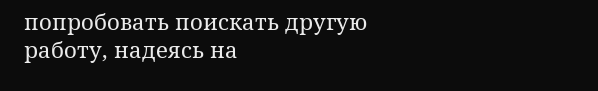попробовать поискать другую работу, надеясь на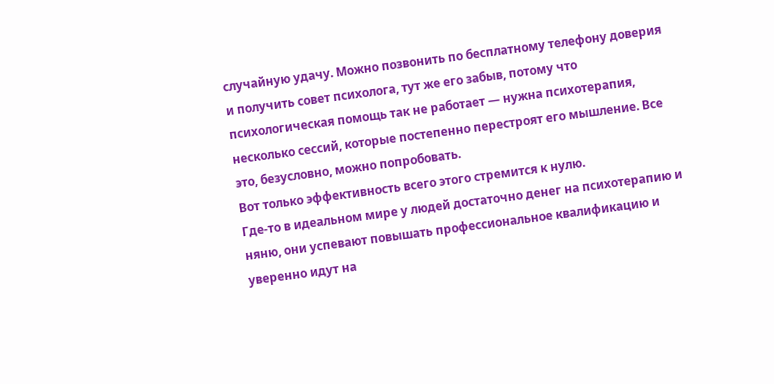случайную удачу. Можно позвонить по бесплатному телефону доверия и получить совет психолога, тут же его забыв, потому что психологическая помощь так не работает — нужна психотерапия, несколько сессий, которые постепенно перестроят его мышление. Все это, безусловно, можно попробовать.
Вот только эффективность всего этого стремится к нулю.
Где-то в идеальном мире у людей достаточно денег на психотерапию и няню, они успевают повышать профессиональное квалификацию и уверенно идут на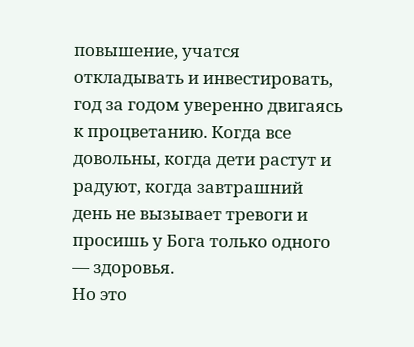повышение, учатся откладывать и инвестировать, год за годом уверенно двигаясь к процветанию. Когда все довольны, когда дети растут и радуют, когда завтрашний день не вызывает тревоги и просишь у Бога только одного — здоровья.
Но это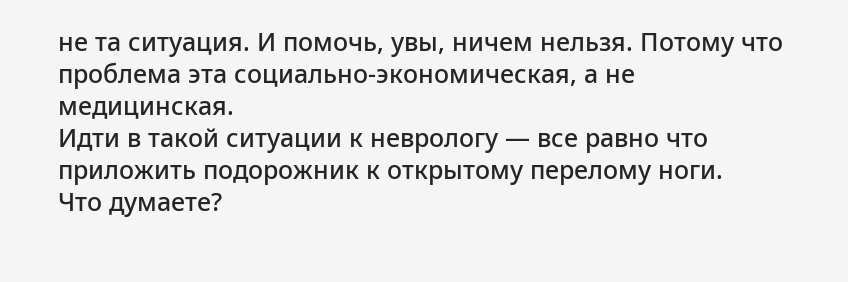не та ситуация. И помочь, увы, ничем нельзя. Потому что проблема эта социально-экономическая, а не медицинская.
Идти в такой ситуации к неврологу — все равно что приложить подорожник к открытому перелому ноги.
Что думаете?